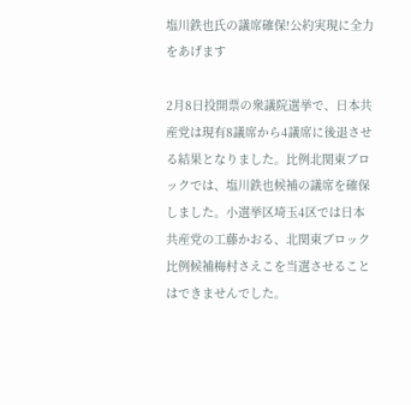塩川鉄也氏の議席確保!公約実現に全力をあげます

2月8日投開票の衆議院選挙で、日本共産党は現有8議席から4議席に後退させる結果となりました。比例北関東ブロックでは、塩川鉄也候補の議席を確保しました。小選挙区埼玉4区では日本共産党の工藤かおる、北関東ブロック比例候補梅村さえこを当選させることはできませんでした。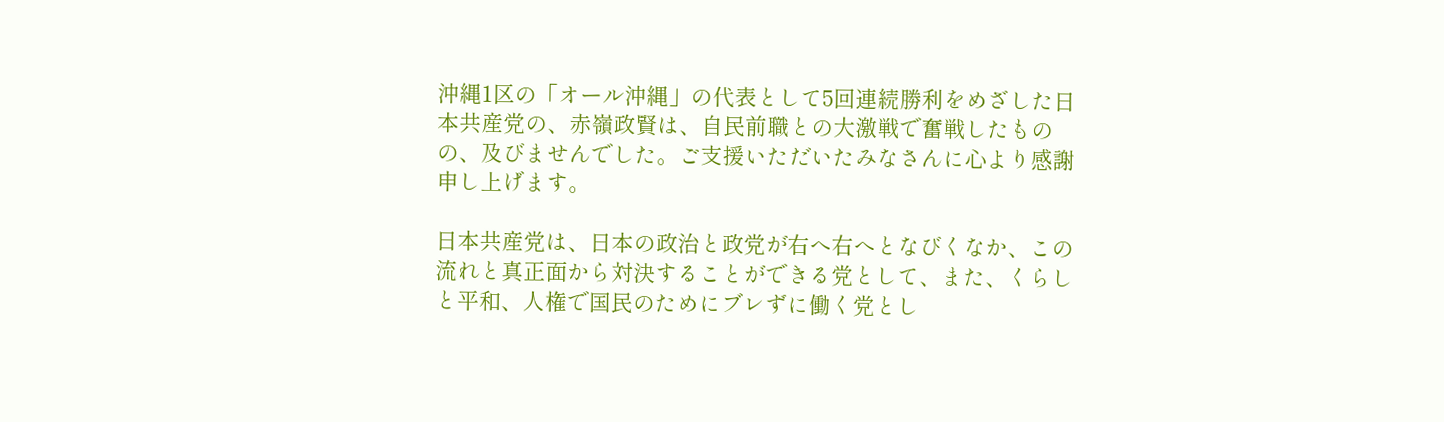沖縄1区の「オール沖縄」の代表として5回連続勝利をめざした日本共産党の、赤嶺政賢は、自民前職との大激戦で奮戦したものの、及びませんでした。ご支援いただいたみなさんに心より感謝申し上げます。

日本共産党は、日本の政治と政党が右へ右へとなびくなか、この流れと真正面から対決することができる党として、また、くらしと平和、人権で国民のためにブレずに働く党とし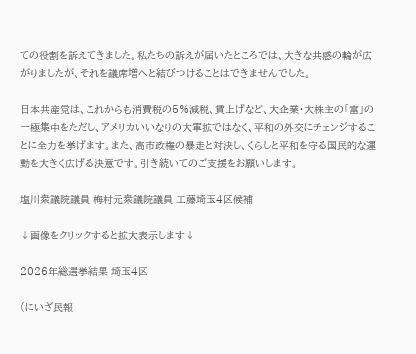ての役割を訴えてきました。私たちの訴えが届いたところでは、大きな共感の輪が広がりましたが、それを議席増へと結びつけることはできませんでした。

日本共産党は、これからも消費税の5%減税、賃上げなど、大企業・大株主の「富」の一極集中をただし、アメリカいいなりの大軍拡ではなく、平和の外交にチェンジすることに全力を挙げます。また、高市政権の暴走と対決し、くらしと平和を守る国民的な運動を大きく広げる決意です。引き続いてのご支援をお願いします。

塩川衆議院議員 梅村元衆議院議員 工藤埼玉4区候補

↓画像をクリックすると拡大表示します↓

2026年総選挙結果 埼玉4区

(にいざ民報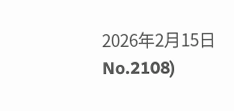2026年2月15日 No.2108)